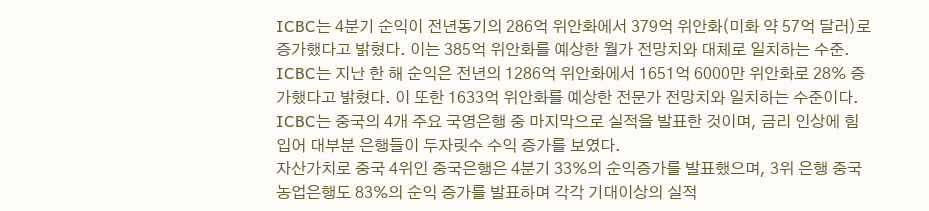ICBC는 4분기 순익이 전년동기의 286억 위안화에서 379억 위안화(미화 약 57억 달러)로 증가했다고 밝혔다. 이는 385억 위안화를 예상한 월가 전망치와 대체로 일치하는 수준.
ICBC는 지난 한 해 순익은 전년의 1286억 위안화에서 1651억 6000만 위안화로 28% 증가했다고 밝혔다. 이 또한 1633억 위안화를 예상한 전문가 전망치와 일치하는 수준이다.
ICBC는 중국의 4개 주요 국영은행 중 마지막으로 실적을 발표한 것이며, 금리 인상에 힘입어 대부분 은행들이 두자릿수 수익 증가를 보였다.
자산가치로 중국 4위인 중국은행은 4분기 33%의 순익증가를 발표했으며, 3위 은행 중국농업은행도 83%의 순익 증가를 발표하며 각각 기대이상의 실적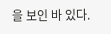을 보인 바 있다.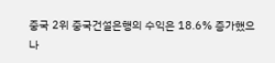중국 2위 중국건설은행의 수익은 18.6% 증가했으나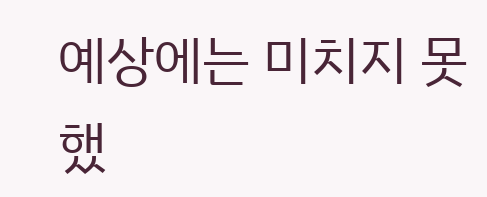예상에는 미치지 못했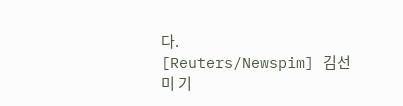다.
[Reuters/Newspim] 김선미 기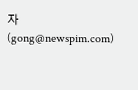자 (gong@newspim.com)